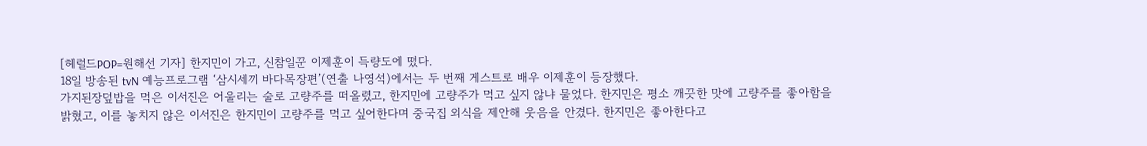[헤럴드POP=원해선 기자] 한지민이 가고, 신참일꾼 이제훈이 득량도에 떴다.
18일 방송된 tvN 예능프로그램 ‘삼시세끼 바다목장편’(연출 나영석)에서는 두 번째 게스트로 배우 이제훈이 등장했다.
가지된장덮밥을 먹은 이서진은 어울리는 술로 고량주를 떠올렸고, 한지민에 고량주가 먹고 싶지 않냐 물었다. 한지민은 평소 깨끗한 맛에 고량주를 좋아함을 밝혔고, 이를 놓치지 않은 이서진은 한지민이 고량주를 먹고 싶어한다며 중국집 외식을 제안해 웃음을 안겼다. 한지민은 좋아한다고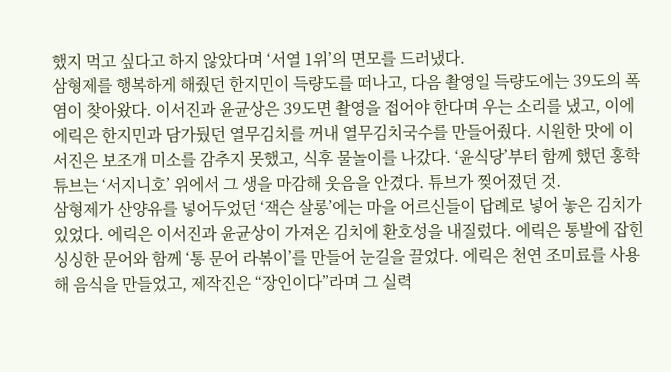했지 먹고 싶다고 하지 않았다며 ‘서열 1위’의 면모를 드러냈다.
삼형제를 행복하게 해줬던 한지민이 득량도를 떠나고, 다음 촬영일 득량도에는 39도의 폭염이 찾아왔다. 이서진과 윤균상은 39도면 촬영을 접어야 한다며 우는 소리를 냈고, 이에 에릭은 한지민과 담가뒀던 열무김치를 꺼내 열무김치국수를 만들어줬다. 시원한 맛에 이서진은 보조개 미소를 감추지 못했고, 식후 물놀이를 나갔다. ‘윤식당’부터 함께 했던 홍학 튜브는 ‘서지니호’ 위에서 그 생을 마감해 웃음을 안겼다. 튜브가 찢어졌던 것.
삼형제가 산양유를 넣어두었던 ‘잭슨 살롱’에는 마을 어르신들이 답례로 넣어 놓은 김치가 있었다. 에릭은 이서진과 윤균상이 가져온 김치에 환호성을 내질렀다. 에릭은 통발에 잡힌 싱싱한 문어와 함께 ‘통 문어 라볶이’를 만들어 눈길을 끌었다. 에릭은 천연 조미료를 사용해 음식을 만들었고, 제작진은 “장인이다”라며 그 실력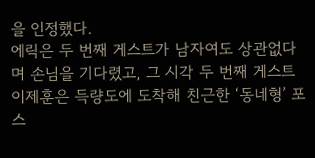을 인정했다.
에릭은 두 번째 게스트가 남자여도 상관없다며 손님을 기다렸고, 그 시각 두 번째 게스트 이제훈은 득량도에 도착해 친근한 ‘동네형’ 포스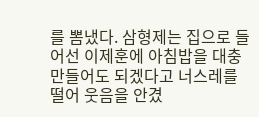를 뽐냈다. 삼형제는 집으로 들어선 이제훈에 아침밥을 대충 만들어도 되겠다고 너스레를 떨어 웃음을 안겼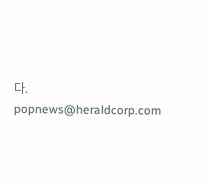다.
popnews@heraldcorp.com